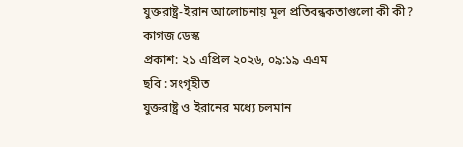যুক্তরাষ্ট্র-ইরান আলোচনায় মূল প্রতিবন্ধকতাগুলো কী কী?
কাগজ ডেস্ক
প্রকাশ: ২১ এপ্রিল ২০২৬, ০৯:১৯ এএম
ছবি : সংগৃহীত
যুক্তরাষ্ট্র ও ইরানের মধ্যে চলমান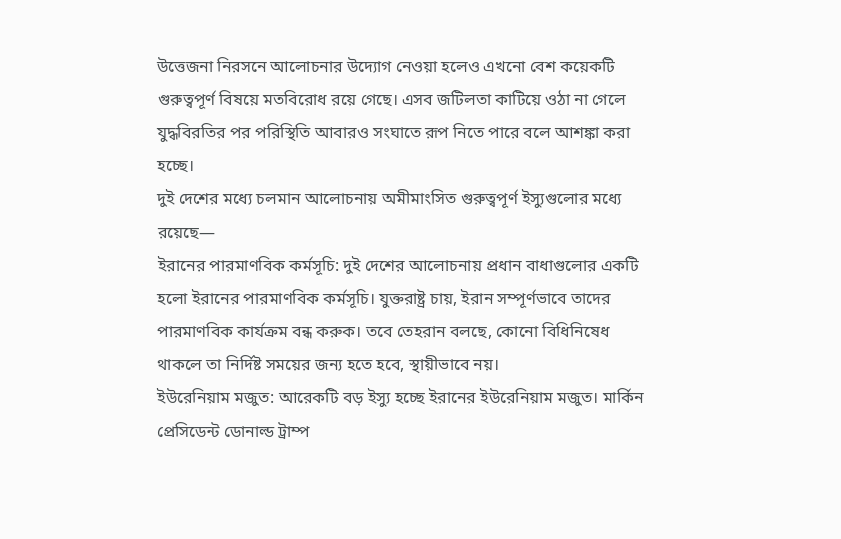উত্তেজনা নিরসনে আলোচনার উদ্যোগ নেওয়া হলেও এখনো বেশ কয়েকটি গুরুত্বপূর্ণ বিষয়ে মতবিরোধ রয়ে গেছে। এসব জটিলতা কাটিয়ে ওঠা না গেলে যুদ্ধবিরতির পর পরিস্থিতি আবারও সংঘাতে রূপ নিতে পারে বলে আশঙ্কা করা হচ্ছে।
দুই দেশের মধ্যে চলমান আলোচনায় অমীমাংসিত গুরুত্বপূর্ণ ইস্যুগুলোর মধ্যে রয়েছে—
ইরানের পারমাণবিক কর্মসূচি: দুই দেশের আলোচনায় প্রধান বাধাগুলোর একটি হলো ইরানের পারমাণবিক কর্মসূচি। যুক্তরাষ্ট্র চায়, ইরান সম্পূর্ণভাবে তাদের পারমাণবিক কার্যক্রম বন্ধ করুক। তবে তেহরান বলছে, কোনো বিধিনিষেধ থাকলে তা নির্দিষ্ট সময়ের জন্য হতে হবে, স্থায়ীভাবে নয়।
ইউরেনিয়াম মজুত: আরেকটি বড় ইস্যু হচ্ছে ইরানের ইউরেনিয়াম মজুত। মার্কিন প্রেসিডেন্ট ডোনাল্ড ট্রাম্প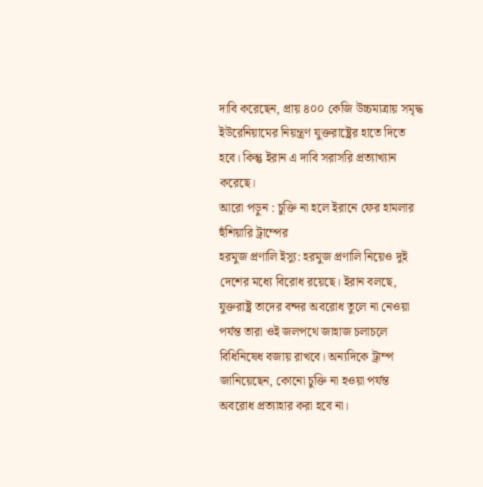দাবি করেছেন, প্রায় ৪০০ কেজি উচ্চমাত্রায় সমৃদ্ধ ইউরেনিয়ামের নিয়ন্ত্রণ যুক্তরাষ্ট্রের হাতে দিতে হবে। কিন্তু ইরান এ দাবি সরাসরি প্রত্যাখ্যান করেছে।
আরো পড়ুন : চুক্তি না হলে ইরানে ফের হামলার হুঁশিয়ারি ট্রাম্পের
হরমুজ প্রণালি ইস্যু: হরমুজ প্রণালি নিয়েও দুই দেশের মধ্যে বিরোধ রয়েছে। ইরান বলছে, যুক্তরাষ্ট্র তাদের বন্দর অবরোধ তুলে না নেওয়া পর্যন্ত তারা ওই জলপথে জাহাজ চলাচলে বিধিনিষেধ বজায় রাখবে। অন্যদিকে ট্রাম্প জানিয়েছেন, কোনো চুক্তি না হওয়া পর্যন্ত অবরোধ প্রত্যাহার করা হবে না।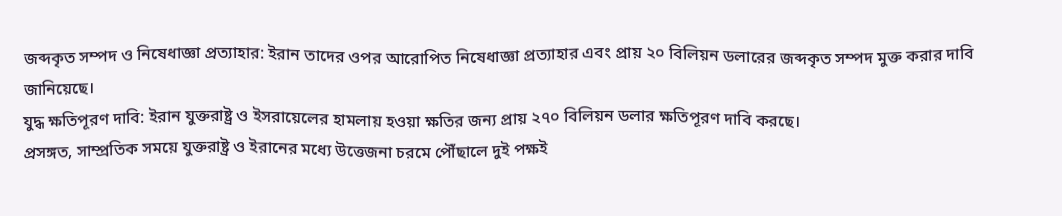জব্দকৃত সম্পদ ও নিষেধাজ্ঞা প্রত্যাহার: ইরান তাদের ওপর আরোপিত নিষেধাজ্ঞা প্রত্যাহার এবং প্রায় ২০ বিলিয়ন ডলারের জব্দকৃত সম্পদ মুক্ত করার দাবি জানিয়েছে।
যুদ্ধ ক্ষতিপূরণ দাবি: ইরান যুক্তরাষ্ট্র ও ইসরায়েলের হামলায় হওয়া ক্ষতির জন্য প্রায় ২৭০ বিলিয়ন ডলার ক্ষতিপূরণ দাবি করছে।
প্রসঙ্গত, সাম্প্রতিক সময়ে যুক্তরাষ্ট্র ও ইরানের মধ্যে উত্তেজনা চরমে পৌঁছালে দুই পক্ষই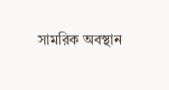সামরিক অবস্থান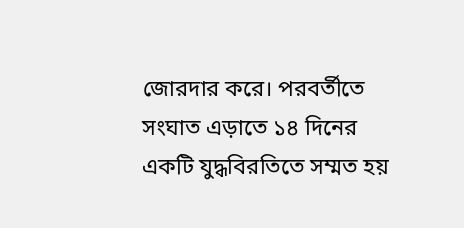জোরদার করে। পরবর্তীতে সংঘাত এড়াতে ১৪ দিনের একটি যুদ্ধবিরতিতে সম্মত হয়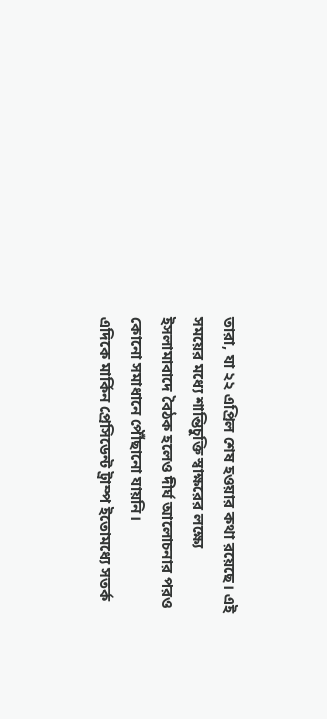তারা, যা ২২ এপ্রিল শেষ হওয়ার কথা রয়েছে। এই সময়ের মধ্যে শান্তিচুক্তি স্বাক্ষরের লক্ষ্যে ইসলামাবাদে বৈঠক হলেও দীর্ঘ আলোচনার পরও কোনো সমাধানে পৌঁছানো যায়নি।
এদিকে মার্কিন প্রেসিডেন্ট ট্রাম্প ইতোমধ্যে সতর্ক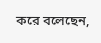করে বলেছেন,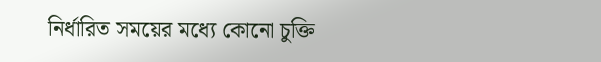নির্ধারিত সময়ের মধ্যে কোনো চুক্তি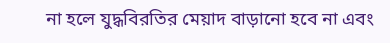না হলে যুদ্ধবিরতির মেয়াদ বাড়ানো হবে না এবং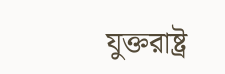যুক্তরাষ্ট্র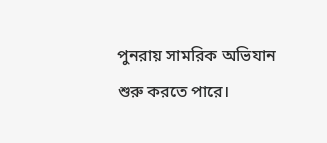পুনরায় সামরিক অভিযান শুরু করতে পারে।